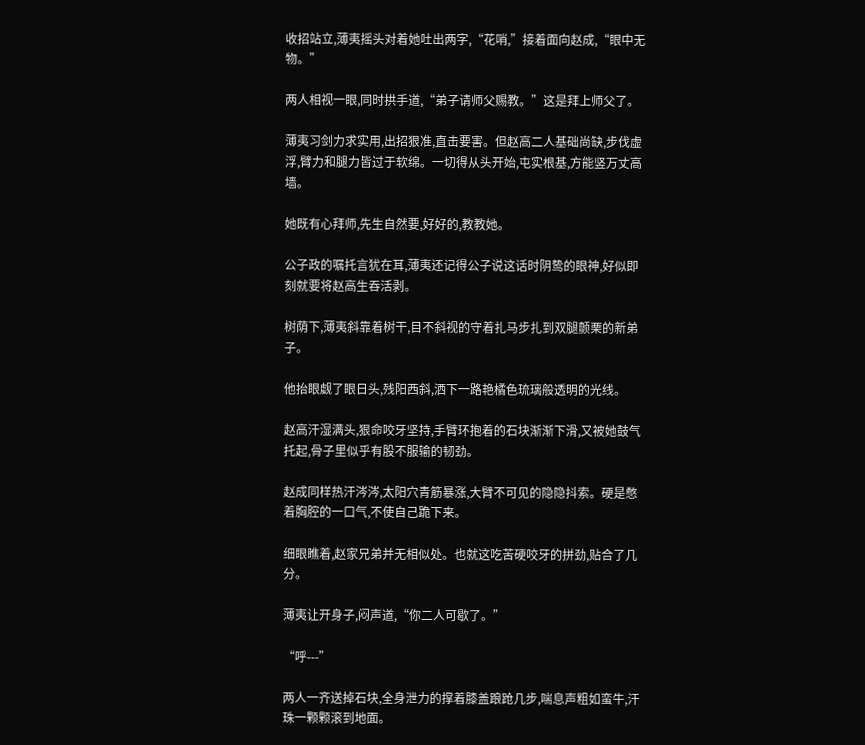收招站立,薄夷摇头对着她吐出两字,“花哨,”接着面向赵成,“眼中无物。”

两人相视一眼,同时拱手道,“弟子请师父赐教。”这是拜上师父了。

薄夷习剑力求实用,出招狠准,直击要害。但赵高二人基础尚缺,步伐虚浮,臂力和腿力皆过于软绵。一切得从头开始,屯实根基,方能竖万丈高墙。

她既有心拜师,先生自然要,好好的,教教她。

公子政的嘱托言犹在耳,薄夷还记得公子说这话时阴鸷的眼神,好似即刻就要将赵高生吞活剥。

树荫下,薄夷斜靠着树干,目不斜视的守着扎马步扎到双腿颤栗的新弟子。

他抬眼觑了眼日头,残阳西斜,洒下一路艳橘色琉璃般透明的光线。

赵高汗湿满头,狠命咬牙坚持,手臂环抱着的石块渐渐下滑,又被她鼓气托起,骨子里似乎有股不服输的韧劲。

赵成同样热汗涔涔,太阳穴青筋暴涨,大臂不可见的隐隐抖索。硬是憋着胸腔的一口气,不使自己跪下来。

细眼瞧着,赵家兄弟并无相似处。也就这吃苦硬咬牙的拼劲,贴合了几分。

薄夷让开身子,闷声道,“你二人可歇了。”

“呼---”

两人一齐送掉石块,全身泄力的撑着膝盖踉跄几步,喘息声粗如蛮牛,汗珠一颗颗滚到地面。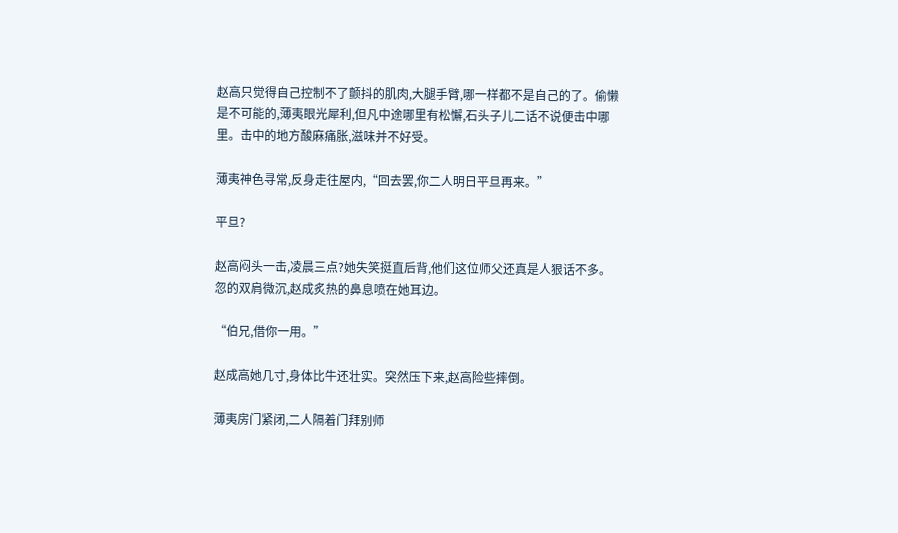赵高只觉得自己控制不了颤抖的肌肉,大腿手臂,哪一样都不是自己的了。偷懒是不可能的,薄夷眼光犀利,但凡中途哪里有松懈,石头子儿二话不说便击中哪里。击中的地方酸麻痛胀,滋味并不好受。

薄夷神色寻常,反身走往屋内,“回去罢,你二人明日平旦再来。”

平旦?

赵高闷头一击,凌晨三点?她失笑挺直后背,他们这位师父还真是人狠话不多。忽的双肩微沉,赵成炙热的鼻息喷在她耳边。

“伯兄,借你一用。”

赵成高她几寸,身体比牛还壮实。突然压下来,赵高险些摔倒。

薄夷房门紧闭,二人隔着门拜别师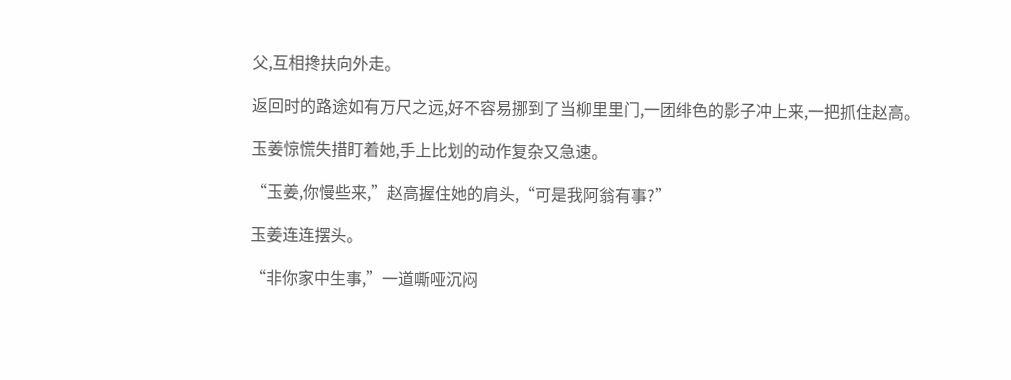父,互相搀扶向外走。

返回时的路途如有万尺之远,好不容易挪到了当柳里里门,一团绯色的影子冲上来,一把抓住赵高。

玉姜惊慌失措盯着她,手上比划的动作复杂又急速。

“玉姜,你慢些来,”赵高握住她的肩头,“可是我阿翁有事?”

玉姜连连摆头。

“非你家中生事,”一道嘶哑沉闷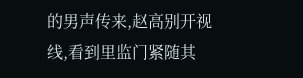的男声传来,赵高别开视线,看到里监门紧随其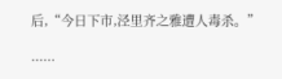后,“今日下市,泾里齐之雅遭人毒杀。”

......